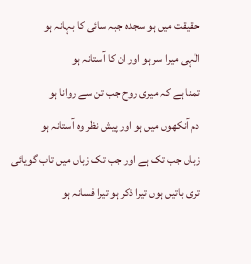حقیقت میں ہو سجدہ جبہ سائی کا بہانہ ہو
الٰہی میرا سر ہو اور ان کا آستانہ ہو
تمنا ہے کہ میری روح جب تن سے روانا ہو
دم آنکھوں میں ہو اور پیش نظر وہ آستانہ ہو
زباں جب تک ہے اور جب تک زباں میں تاب گویائی
تری باتیں ہوں تیرا ذکر ہو تیرا فسانہ ہو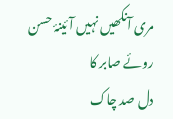مری آنکھیں نہیں آئینۂ حسن روئے صابر کا
دل صد چاک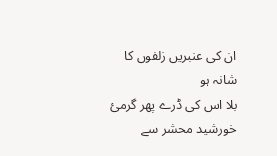ان کی عنبریں زلفوں کا شانہ ہو
بلا اس کی ڈرے پھر گرمیٔ خورشید محشر سے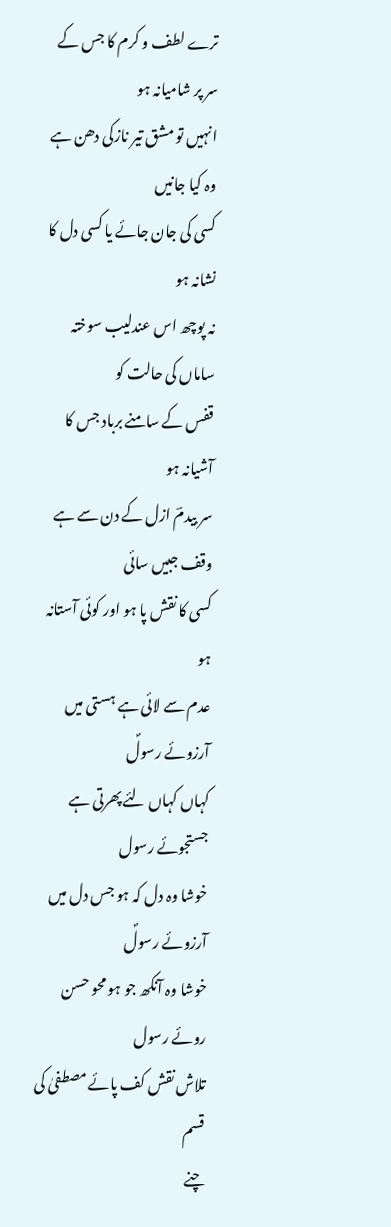ترے لطف و کرم کا جس کے سر پر شامیانہ ہو
انہیں تو مشق تیر نازکی دھن ہے وہ کیا جانیں
کسی کی جان جائے یا کسی دل کا نشانہ ہو
نہ پوچھ اس عندلیب سوختہ ساماں کی حالت کو
قفس کے سامنے برباد جس کا آشیانہ ہو
سر بیدمؔ ازل کے دن سے ہے وقف جبیں سائی
کسی کا نقش پا ہو اور کوئی آستانہ ہو
عدم سے لائی ہے ہستی میں آرزوئے رسولؐ
کہاں کہاں لئے پھرتی ہے جستجوئے رسول
خوشا وہ دل کہ ہو جس دل میں آرزوئے رسولؐ
خوشا وہ آنکھ جو ہو محو حسن روئے رسول
تلاش نقش کف پائے مصطفیٰ کی قسم
چنے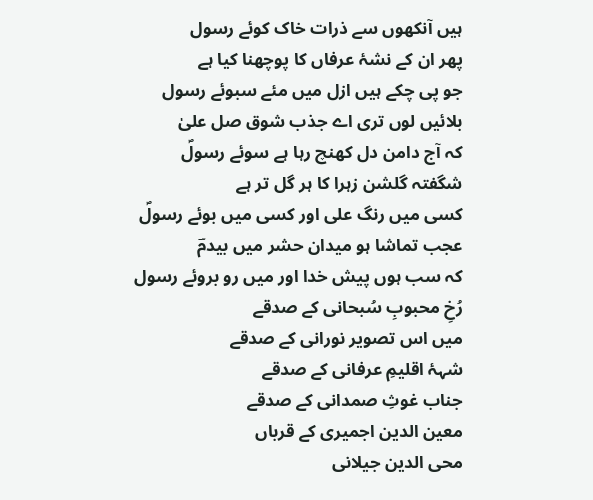ہیں آنکھوں سے ذرات خاک کوئے رسول
پھر ان کے نشۂ عرفاں کا پوچھنا کیا ہے
جو پی چکے ہیں ازل میں مئے سبوئے رسول
بلائیں لوں تری اے جذب شوق صل علیٰ
کہ آج دامن دل کھنچ رہا ہے سوئے رسولؐ
شگفتہ گلشن زہرا کا ہر گل تر ہے
کسی میں رنگ علی اور کسی میں بوئے رسولؐ
عجب تماشا ہو میدان حشر میں بیدمؔ
کہ سب ہوں پیش خدا اور میں رو بروئے رسول
رُخِ محبوبِ سُبحانی کے صدقے
میں اس تصویر نورانی کے صدقے
شہۂ اقلیمِ عرفانی کے صدقے
جناب غوثِ صمدانی کے صدقے
معین الدین اجمیری کے قرباں
محی الدین جیلانی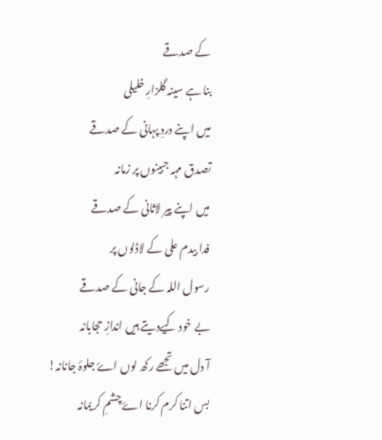کے صدقے
بنا ہے سینہ گلزارِ خلیلی
میں اپنے دردِ پہانی کے صدقے
تصدق مہہ جبینوں پر زمانہ
میں اپنے پیر لاثانی کے صدقے
فدا بیدم علی کے لاڈلوں پر
رسول اللہ کے جانی کے صدقے
بے خود کیےدیتے ہیں اندازِ حجابانہ
آ دل میں تجھے رکھ لوں اۓ جلوۂ جانانہ!
بس اتنا کرم کرنا اۓ چشمِ کریمانہ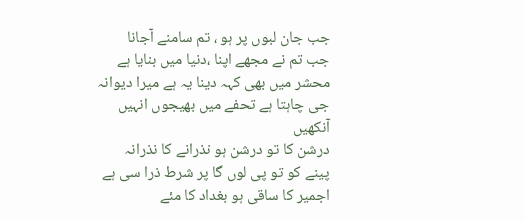جب جان لبوں پر ہو ، تم سامنے آجانا
جب تم نے مجھے اپنا ،دنیا میں بنایا ہے
محشر میں بھی کہہ دینا یہ ہے میرا دیوانہ
جی چاہتا ہے تحفے میں بھیجوں انہیں آنکھیں
درشن کا تو درشن ہو نذرانے کا نذرانہ
پینے کو تو پی لوں گا پر شرط ذرا سی ہے
اجمیر کا ساقی ہو بغداد کا مئے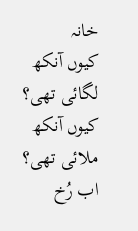خانہ
کیوں آنکھ لگائی تھی؟ کیوں آنکھ ملائی تھی؟
اب رُخ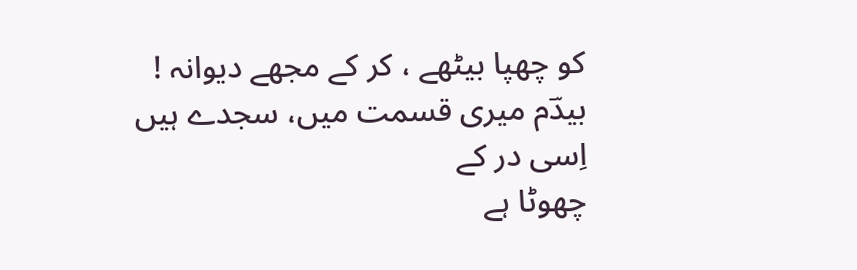کو چھپا بیٹھے ، کر کے مجھے دیوانہ !
بیدؔم میری قسمت میں، سجدے ہیں اِسی در کے
چھوٹا ہے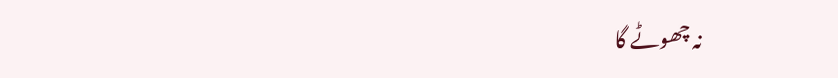نہ چھوٹے گا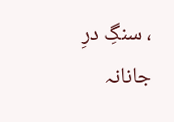، سنگِ درِ جانانہ